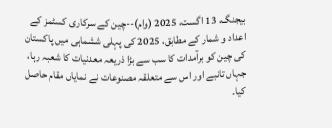بیجنگ، 13 اگست، 2025 (وام)--چین کے سرکاری کسٹمز کے اعداد و شمار کے مطابق، 2025 کی پہلی ششماہی میں پاکستان کی چین کو برآمدات کا سب سے بڑا ذریعہ معدنیات کا شعبہ رہا، جہاں تانبے اور اس سے متعلقہ مصنوعات نے نمایاں مقام حاصل کیا۔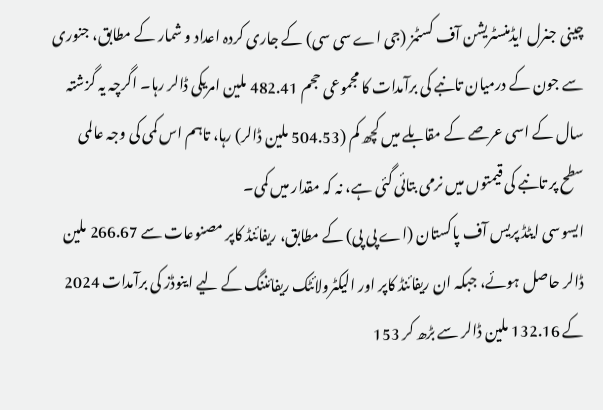چینی جنرل ایڈمنسٹریشن آف کسٹمز (جی اے سی سی) کے جاری کردہ اعداد و شمار کے مطابق، جنوری سے جون کے درمیان تانبے کی برآمدات کا مجموعی حجم 482.41 ملین امریکی ڈالر رہا۔ اگرچہ یہ گزشتہ سال کے اسی عرصے کے مقابلے میں کچھ کم (504.53 ملین ڈالر) رہا، تاہم اس کمی کی وجہ عالمی سطح پر تانبے کی قیمتوں میں نرمی بتائی گئی ہے، نہ کہ مقدار میں کمی۔
ایسوسی ایٹڈ پریس آف پاکستان (اے پی پی) کے مطابق، ریفائنڈ کاپر مصنوعات سے 266.67 ملین ڈالر حاصل ہوئے، جبکہ ان ریفائنڈ کاپر اور الیکٹرولائٹک ریفائننگ کے لیے اینوڈز کی برآمدات 2024 کے 132.16 ملین ڈالر سے بڑھ کر 153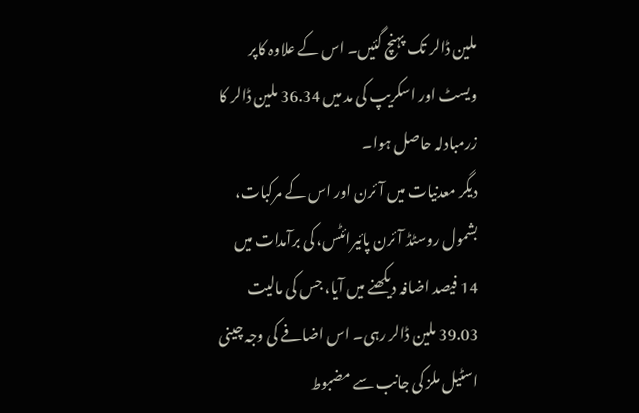ملین ڈالر تک پہنچ گئیں۔ اس کے علاوہ کاپر ویسٹ اور اسکریپ کی مد میں 36.34 ملین ڈالر کا زرمبادلہ حاصل ہوا۔
دیگر معدنیات میں آئرن اور اس کے مرکبات، بشمول روسٹڈ آئرن پائیرائٹس، کی برآمدات میں 14 فیصد اضافہ دیکھنے میں آیا، جس کی مالیت 39.03 ملین ڈالر رہی۔ اس اضافے کی وجہ چینی اسٹیل ملز کی جانب سے مضبوط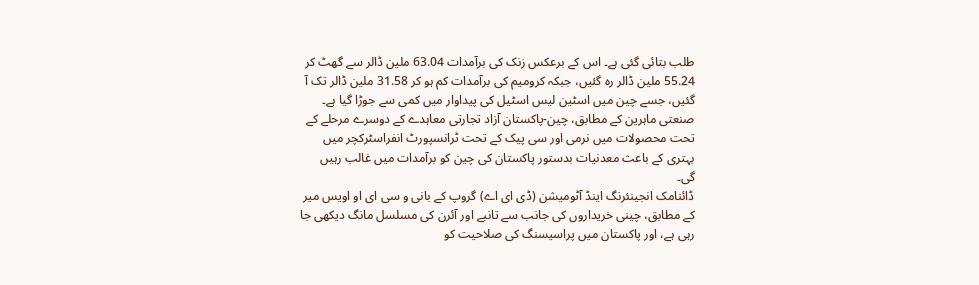طلب بتائی گئی ہے۔ اس کے برعکس زنک کی برآمدات 63.04 ملین ڈالر سے گھٹ کر 55.24 ملین ڈالر رہ گئیں، جبکہ کرومیم کی برآمدات کم ہو کر 31.58 ملین ڈالر تک آ گئیں، جسے چین میں اسٹین لیس اسٹیل کی پیداوار میں کمی سے جوڑا گیا ہے۔
صنعتی ماہرین کے مطابق، چین-پاکستان آزاد تجارتی معاہدے کے دوسرے مرحلے کے تحت محصولات میں نرمی اور سی پیک کے تحت ٹرانسپورٹ انفراسٹرکچر میں بہتری کے باعث معدنیات بدستور پاکستان کی چین کو برآمدات میں غالب رہیں گی۔
ڈائنامک انجینئرنگ اینڈ آٹومیشن (ڈی ای اے) گروپ کے بانی و سی ای او اویس میر کے مطابق، چینی خریداروں کی جانب سے تانبے اور آئرن کی مسلسل مانگ دیکھی جا رہی ہے، اور پاکستان میں پراسیسنگ کی صلاحیت کو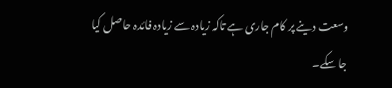وسعت دینے پر کام جاری ہے تاکہ زیادہ سے زیادہ فائدہ حاصل کیا جا سکے۔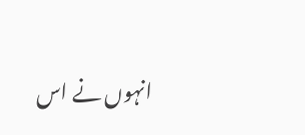انہوں نے اس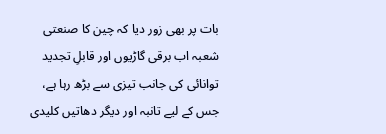بات پر بھی زور دیا کہ چین کا صنعتی شعبہ اب برقی گاڑیوں اور قابلِ تجدید توانائی کی جانب تیزی سے بڑھ رہا ہے، جس کے لیے تانبہ اور دیگر دھاتیں کلیدی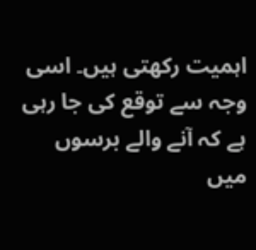اہمیت رکھتی ہیں۔ اسی وجہ سے توقع کی جا رہی ہے کہ آنے والے برسوں میں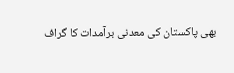بھی پاکستان کی معدنی برآمدات کا گراف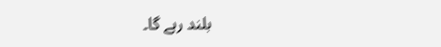بلند رہے گا۔